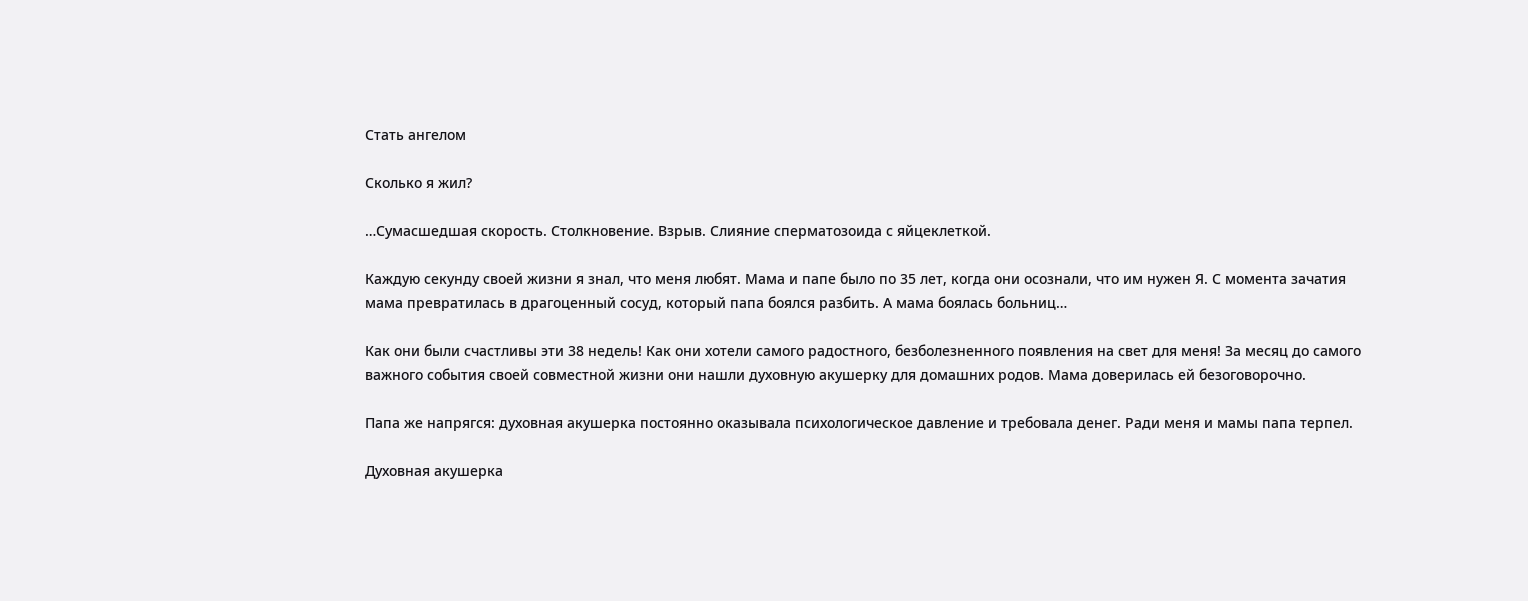Стать ангелом

Сколько я жил?

…Сумасшедшая скорость. Столкновение. Взрыв. Слияние сперматозоида с яйцеклеткой.

Каждую секунду своей жизни я знал, что меня любят. Мама и папе было по 35 лет, когда они осознали, что им нужен Я. С момента зачатия мама превратилась в драгоценный сосуд, который папа боялся разбить. А мама боялась больниц…

Как они были счастливы эти 38 недель! Как они хотели самого радостного, безболезненного появления на свет для меня! За месяц до самого важного события своей совместной жизни они нашли духовную акушерку для домашних родов. Мама доверилась ей безоговорочно.

Папа же напрягся: духовная акушерка постоянно оказывала психологическое давление и требовала денег. Ради меня и мамы папа терпел.

Духовная акушерка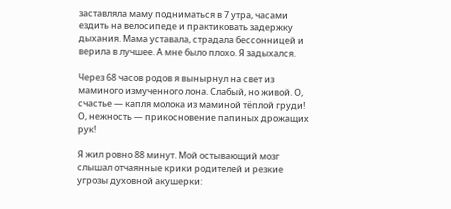заставляла маму подниматься в 7 утра, часами ездить на велосипеде и практиковать задержку дыхания. Мама уставала, страдала бессонницей и верила в лучшее. А мне было плохо. Я задыхался.

Через 68 часов родов я вынырнул на свет из маминого измученного лона. Слабый, но живой. О, счастье — капля молока из маминой тёплой груди! О, нежность — прикосновение папиных дрожащих рук!

Я жил ровно 88 минут. Мой остывающий мозг слышал отчаянные крики родителей и резкие угрозы духовной акушерки: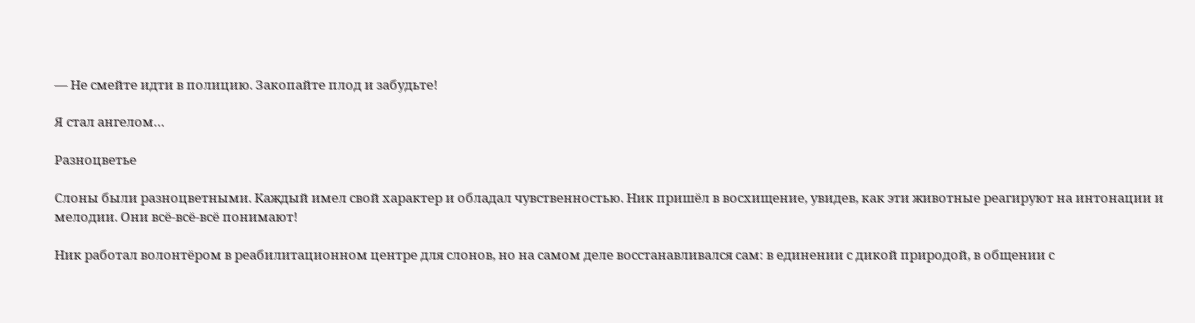— Не смейте идти в полицию. Закопайте плод и забудьте!

Я стал ангелом…

Разноцветье

Слоны были разноцветными. Каждый имел свой характер и обладал чувственностью. Ник пришёл в восхищение, увидев, как эти животные реагируют на интонации и мелодии. Они всё-всё-всё понимают!

Ник работал волонтёром в реабилитационном центре для слонов, но на самом деле восстанавливался сам: в единении с дикой природой, в общении с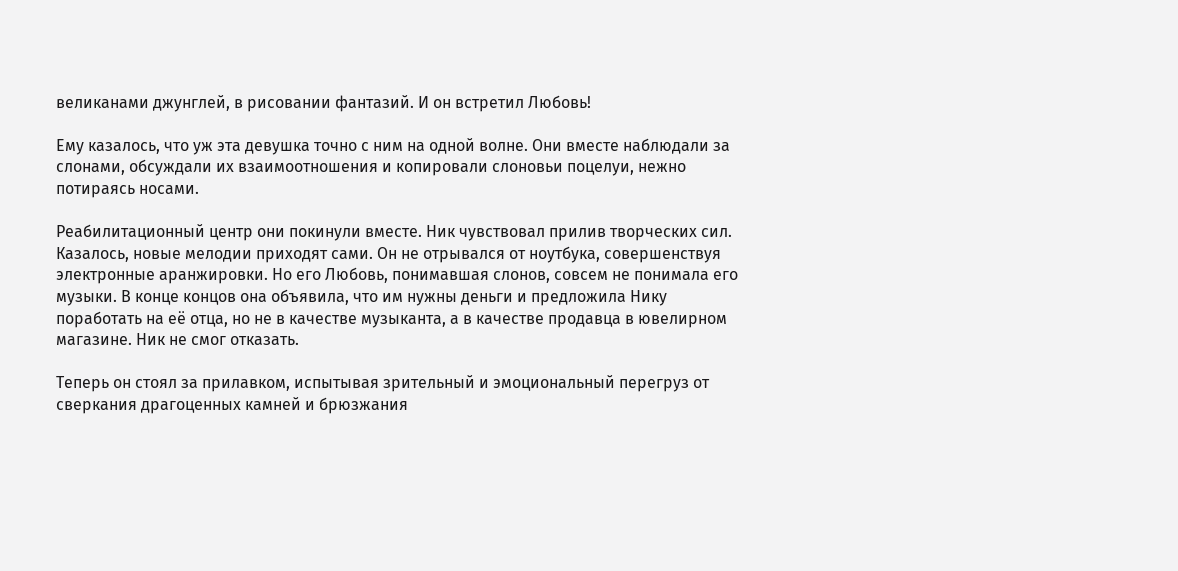великанами джунглей, в рисовании фантазий. И он встретил Любовь!

Ему казалось, что уж эта девушка точно с ним на одной волне. Они вместе наблюдали за слонами, обсуждали их взаимоотношения и копировали слоновьи поцелуи, нежно потираясь носами.

Реабилитационный центр они покинули вместе. Ник чувствовал прилив творческих сил. Казалось, новые мелодии приходят сами. Он не отрывался от ноутбука, совершенствуя электронные аранжировки. Но его Любовь, понимавшая слонов, совсем не понимала его музыки. В конце концов она объявила, что им нужны деньги и предложила Нику поработать на её отца, но не в качестве музыканта, а в качестве продавца в ювелирном магазине. Ник не смог отказать.

Теперь он стоял за прилавком, испытывая зрительный и эмоциональный перегруз от сверкания драгоценных камней и брюзжания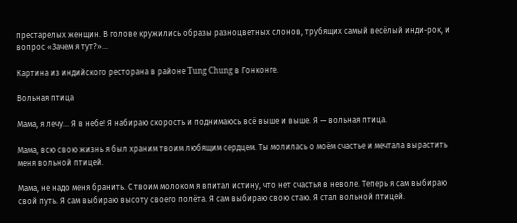престарелых женщин. В голове кружились образы разноцветных слонов, трубящих самый весёлый инди-рок, и вопрос «Зачем я тут?»…

Картина из индийского ресторана в районе Tung Chung в Гонконге.

Вольная птица

Мама, я лечу… Я в небе! Я набираю скорость и поднимаюсь всё выше и выше. Я — вольная птица.

Мама, всю свою жизнь я был храним твоим любящим сердцем. Ты молилась о моём счастье и мечтала вырастить меня вольной птицей.

Мама, не надо меня бранить. С твоим молоком я впитал истину, что нет счастья в неволе. Теперь я сам выбираю свой путь. Я сам выбираю высоту своего полёта. Я сам выбираю свою стаю. Я стал вольной птицей.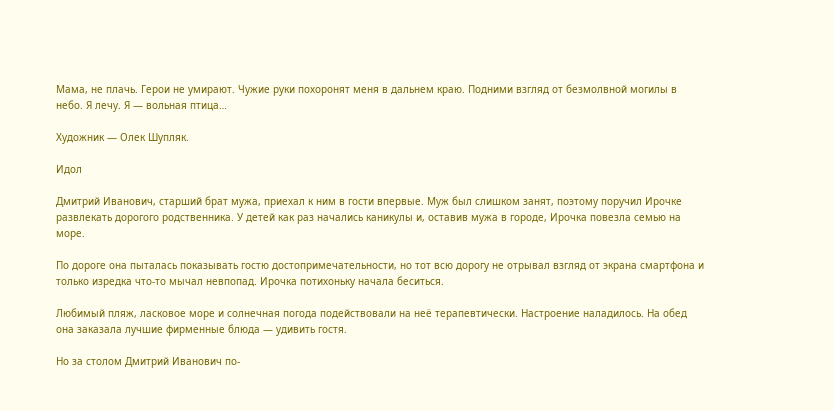Мама, не плачь. Герои не умирают. Чужие руки похоронят меня в дальнем краю. Подними взгляд от безмолвной могилы в небо. Я лечу. Я — вольная птица…

Художник — Олек Шупляк.

Идол

Дмитрий Иванович, старший брат мужа, приехал к ним в гости впервые. Муж был слишком занят, поэтому поручил Ирочке развлекать дорогого родственника. У детей как раз начались каникулы и, оставив мужа в городе, Ирочка повезла семью на море.

По дороге она пыталась показывать гостю достопримечательности, но тот всю дорогу не отрывал взгляд от экрана смартфона и только изредка что-то мычал невпопад. Ирочка потихоньку начала беситься.

Любимый пляж, ласковое море и солнечная погода подействовали на неё терапевтически. Настроение наладилось. На обед она заказала лучшие фирменные блюда — удивить гостя.

Но за столом Дмитрий Иванович по-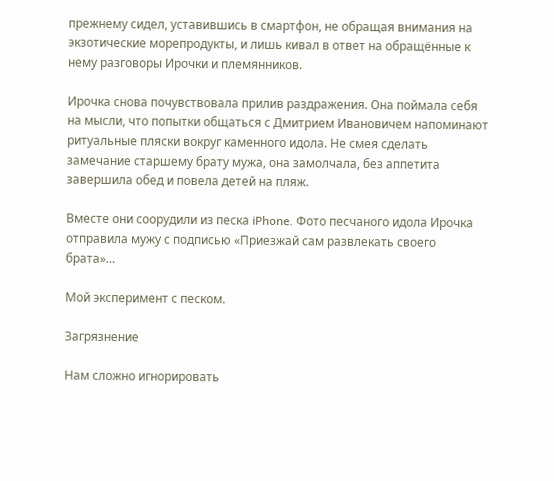прежнему сидел, уставившись в смартфон, не обращая внимания на экзотические морепродукты, и лишь кивал в ответ на обращённые к нему разговоры Ирочки и племянников.

Ирочка снова почувствовала прилив раздражения. Она поймала себя на мысли, что попытки общаться с Дмитрием Ивановичем напоминают ритуальные пляски вокруг каменного идола. Не смея сделать замечание старшему брату мужа, она замолчала, без аппетита завершила обед и повела детей на пляж.

Вместе они соорудили из песка iPhone. Фото песчаного идола Ирочка отправила мужу с подписью «Приезжай сам развлекать своего брата»…

Мой эксперимент с песком.

Загрязнение

Нам сложно игнорировать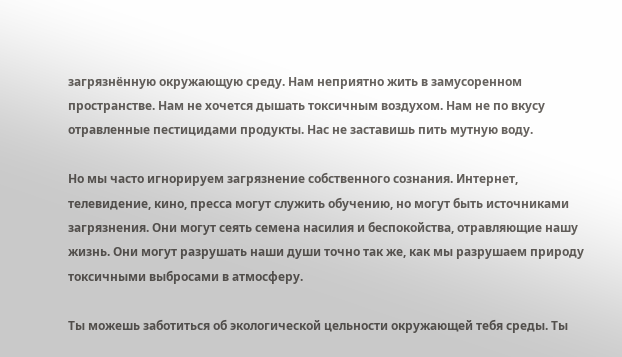загрязнённую окружающую среду. Нам неприятно жить в замусоренном пространстве. Нам не хочется дышать токсичным воздухом. Нам не по вкусу отравленные пестицидами продукты. Нас не заставишь пить мутную воду.

Но мы часто игнорируем загрязнение собственного сознания. Интернет, телевидение, кино, пресса могут служить обучению, но могут быть источниками загрязнения. Они могут сеять семена насилия и беспокойства, отравляющие нашу жизнь. Они могут разрушать наши души точно так же, как мы разрушаем природу токсичными выбросами в атмосферу.

Ты можешь заботиться об экологической цельности окружающей тебя среды. Ты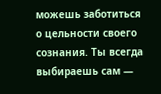можешь заботиться о цельности своего сознания. Ты всегда выбираешь сам —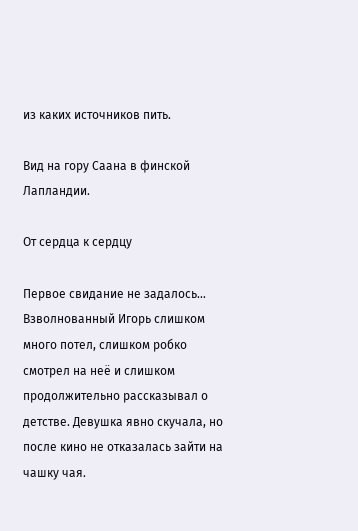из каких источников пить.

Вид на гору Саана в финской Лапландии.

От сердца к сердцу

Первое свидание не задалось… Взволнованный Игорь слишком много потел, слишком робко смотрел на неё и слишком продолжительно рассказывал о детстве. Девушка явно скучала, но после кино не отказалась зайти на чашку чая.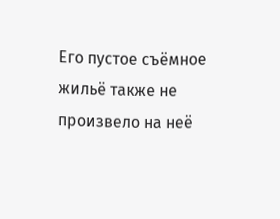Его пустое съёмное жильё также не произвело на неё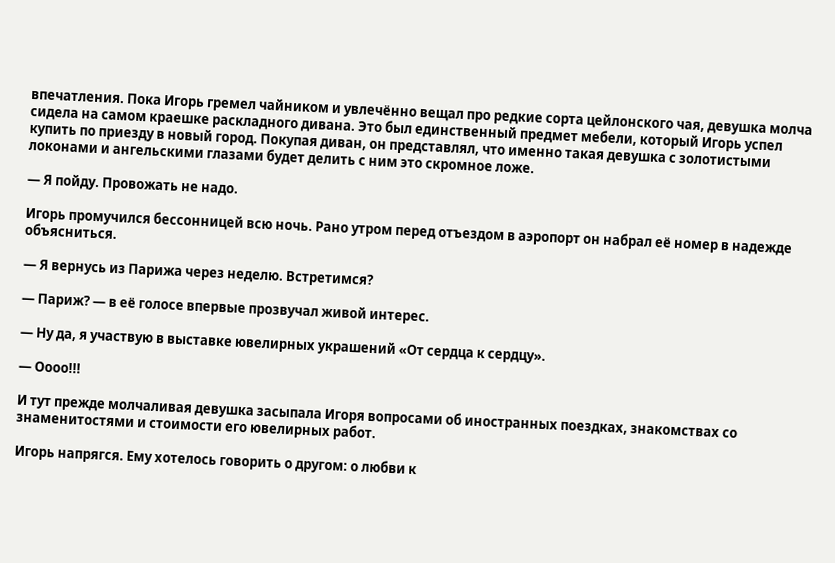впечатления. Пока Игорь гремел чайником и увлечённо вещал про редкие сорта цейлонского чая, девушка молча сидела на самом краешке раскладного дивана. Это был единственный предмет мебели, который Игорь успел купить по приезду в новый город. Покупая диван, он представлял, что именно такая девушка с золотистыми локонами и ангельскими глазами будет делить с ним это скромное ложе.

— Я пойду. Провожать не надо.

Игорь промучился бессонницей всю ночь. Рано утром перед отъездом в аэропорт он набрал её номер в надежде объясниться.

— Я вернусь из Парижа через неделю. Встретимся?

— Париж? — в её голосе впервые прозвучал живой интерес.

— Ну да, я участвую в выставке ювелирных украшений «От сердца к сердцу».

— Оооо!!!

И тут прежде молчаливая девушка засыпала Игоря вопросами об иностранных поездках, знакомствах со знаменитостями и стоимости его ювелирных работ.

Игорь напрягся. Ему хотелось говорить о другом: о любви к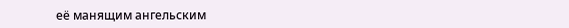её манящим ангельским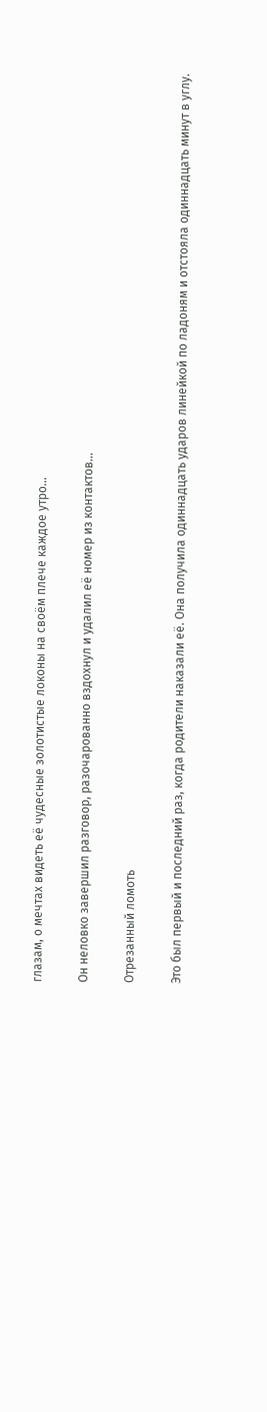глазам, о мечтах видеть её чудесные золотистые локоны на своём плече каждое утро…

Он неловко завершил разговор, разочарованно вздохнул и удалил её номер из контактов…

Отрезанный ломоть

Это был первый и последний раз, когда родители наказали её. Она получила одиннадцать ударов линейкой по ладоням и отстояла одиннадцать минут в углу.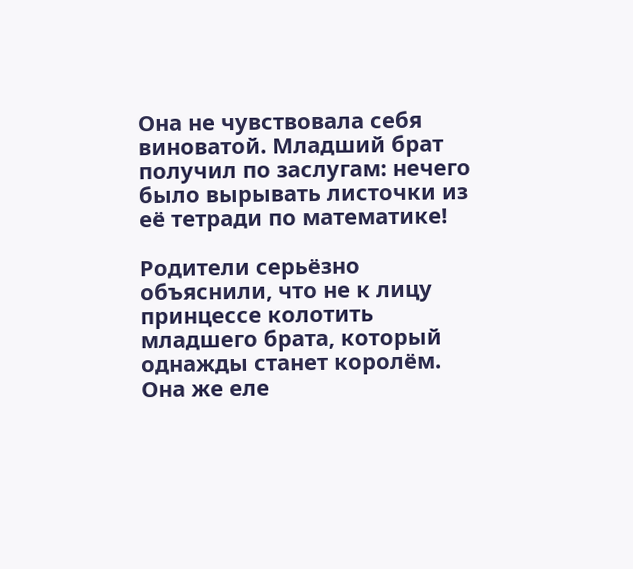Она не чувствовала себя виноватой. Младший брат получил по заслугам: нечего было вырывать листочки из её тетради по математике!

Родители серьёзно объяснили, что не к лицу принцессе колотить младшего брата, который однажды станет королём. Она же еле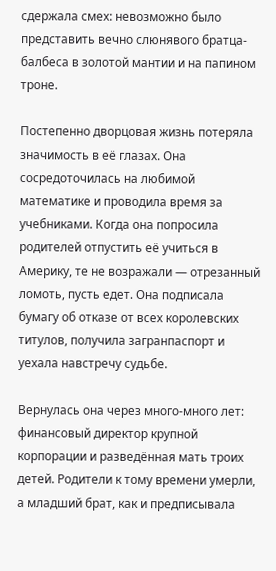сдержала смех: невозможно было представить вечно слюнявого братца-балбеса в золотой мантии и на папином троне.

Постепенно дворцовая жизнь потеряла значимость в её глазах. Она сосредоточилась на любимой математике и проводила время за учебниками. Когда она попросила родителей отпустить её учиться в Америку, те не возражали — отрезанный ломоть, пусть едет. Она подписала бумагу об отказе от всех королевских титулов, получила загранпаспорт и уехала навстречу судьбе.

Вернулась она через много-много лет: финансовый директор крупной корпорации и разведённая мать троих детей. Родители к тому времени умерли, а младший брат, как и предписывала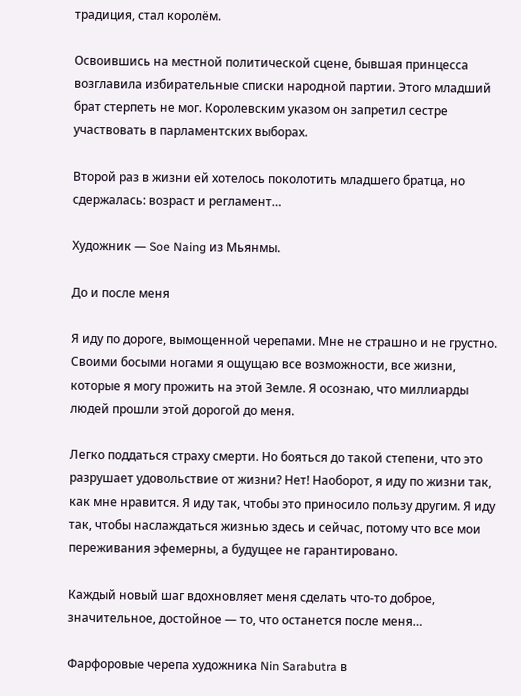традиция, стал королём.

Освоившись на местной политической сцене, бывшая принцесса возглавила избирательные списки народной партии. Этого младший брат стерпеть не мог. Королевским указом он запретил сестре участвовать в парламентских выборах.

Второй раз в жизни ей хотелось поколотить младшего братца, но сдержалась: возраст и регламент…

Художник — Soe Naing из Мьянмы.

До и после меня

Я иду по дороге, вымощенной черепами. Мне не страшно и не грустно. Своими босыми ногами я ощущаю все возможности, все жизни, которые я могу прожить на этой Земле. Я осознаю, что миллиарды людей прошли этой дорогой до меня.

Легко поддаться страху смерти. Но бояться до такой степени, что это разрушает удовольствие от жизни? Нет! Наоборот, я иду по жизни так, как мне нравится. Я иду так, чтобы это приносило пользу другим. Я иду так, чтобы наслаждаться жизнью здесь и сейчас, потому что все мои переживания эфемерны, а будущее не гарантировано.

Каждый новый шаг вдохновляет меня сделать что-то доброе, значительное, достойное — то, что останется после меня…

Фарфоровые черепа художника Nin Sarabutra в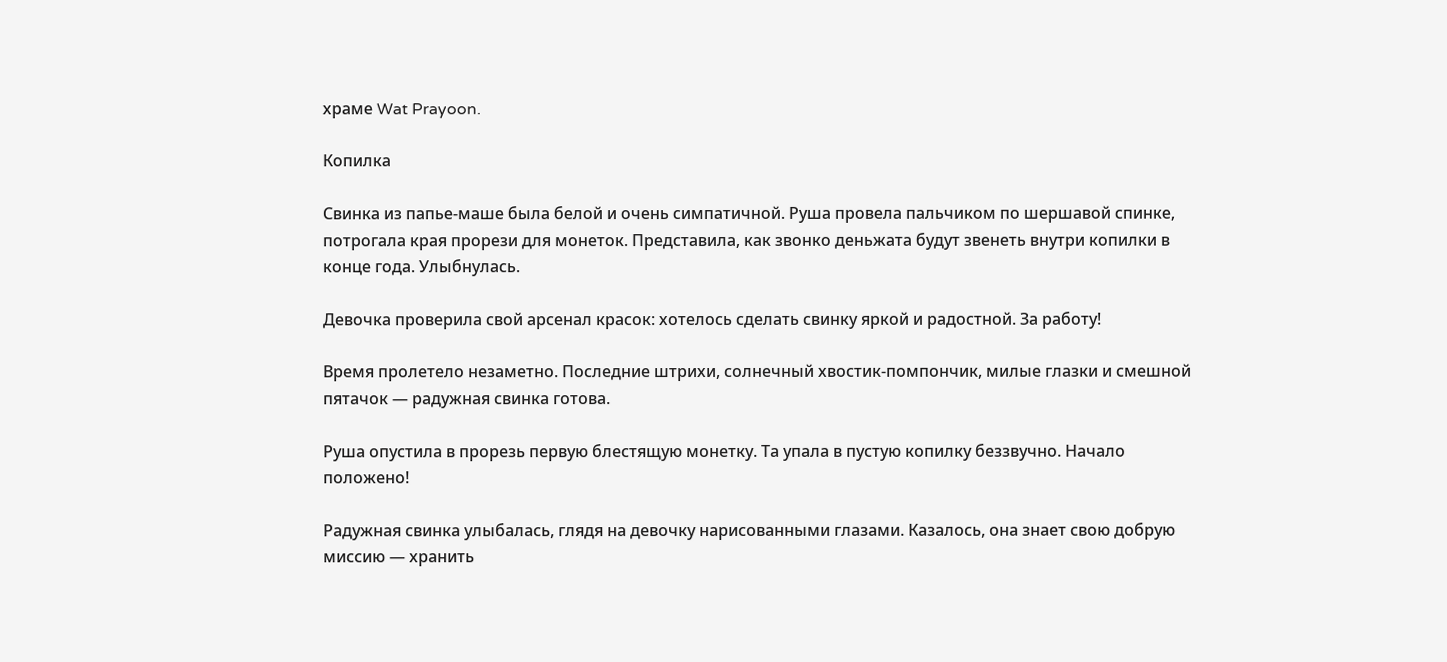храме Wat Prayoon.

Копилка

Свинка из папье-маше была белой и очень симпатичной. Руша провела пальчиком по шершавой спинке, потрогала края прорези для монеток. Представила, как звонко деньжата будут звенеть внутри копилки в конце года. Улыбнулась.

Девочка проверила свой арсенал красок: хотелось сделать свинку яркой и радостной. За работу!

Время пролетело незаметно. Последние штрихи, солнечный хвостик-помпончик, милые глазки и смешной пятачок — радужная свинка готова.

Руша опустила в прорезь первую блестящую монетку. Та упала в пустую копилку беззвучно. Начало положено!

Радужная свинка улыбалась, глядя на девочку нарисованными глазами. Казалось, она знает свою добрую миссию — хранить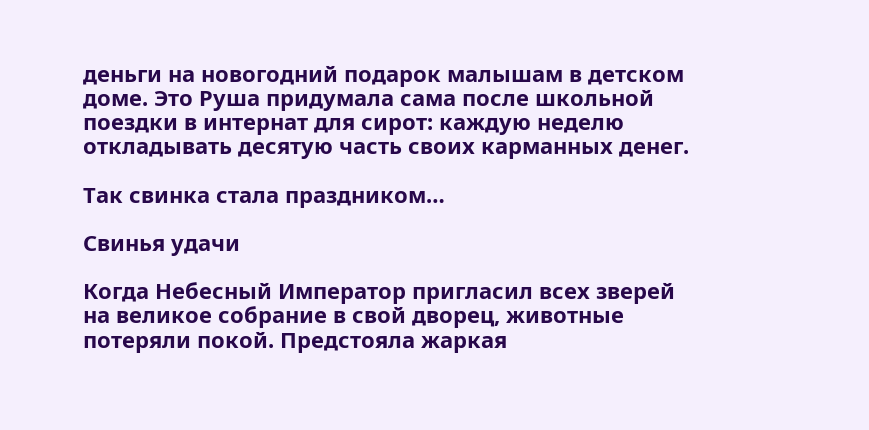деньги на новогодний подарок малышам в детском доме. Это Руша придумала сама после школьной поездки в интернат для сирот: каждую неделю откладывать десятую часть своих карманных денег.

Так свинка стала праздником…

Свинья удачи

Когда Небесный Император пригласил всех зверей на великое собрание в свой дворец, животные потеряли покой. Предстояла жаркая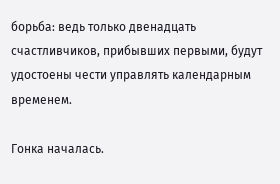борьба: ведь только двенадцать счастливчиков, прибывших первыми, будут удостоены чести управлять календарным временем.

Гонка началась.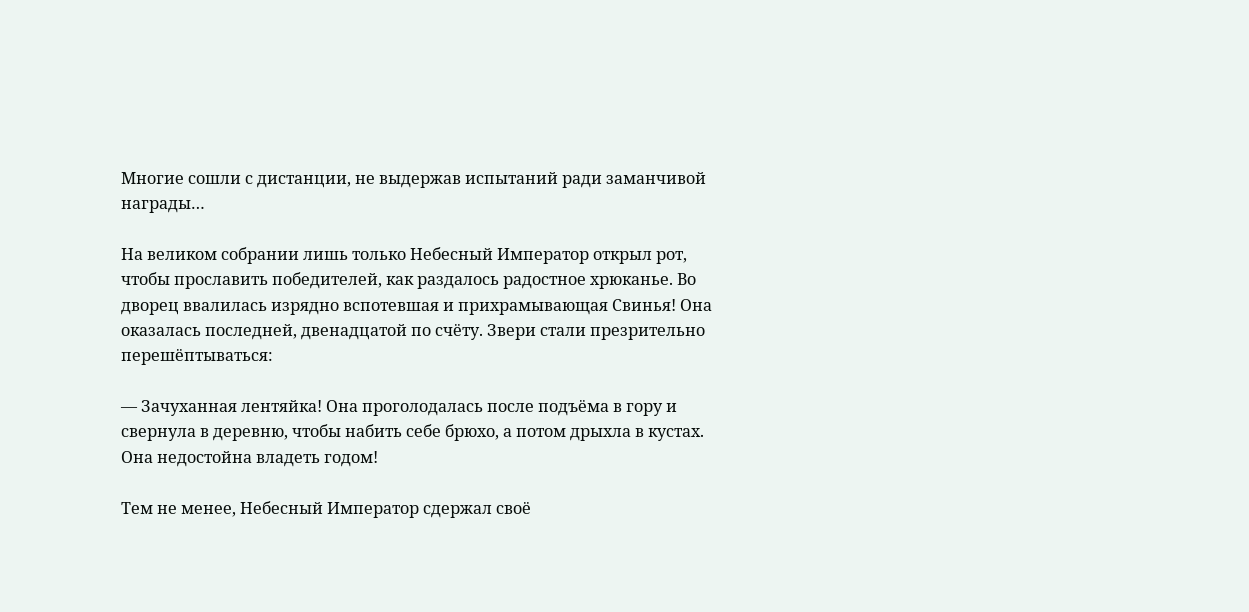Многие сошли с дистанции, не выдержав испытаний ради заманчивой награды…

На великом собрании лишь только Небесный Император открыл рот, чтобы прославить победителей, как раздалось радостное хрюканье. Во дворец ввалилась изрядно вспотевшая и прихрамывающая Свинья! Она оказалась последней, двенадцатой по счёту. Звери стали презрительно перешёптываться:

— Зачуханная лентяйка! Она проголодалась после подъёма в гору и свернула в деревню, чтобы набить себе брюхо, а потом дрыхла в кустах. Она недостойна владеть годом!

Тем не менее, Небесный Император сдержал своё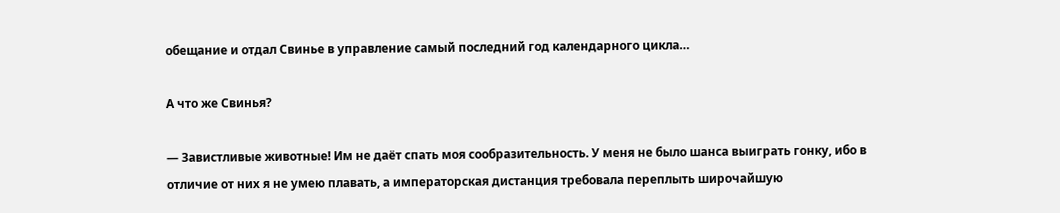обещание и отдал Свинье в управление самый последний год календарного цикла…

А что же Свинья?

— Завистливые животные! Им не даёт спать моя сообразительность. У меня не было шанса выиграть гонку, ибо в отличие от них я не умею плавать, а императорская дистанция требовала переплыть широчайшую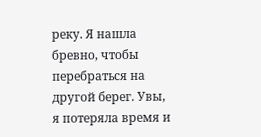реку. Я нашла бревно, чтобы перебраться на другой берег. Увы, я потеряла время и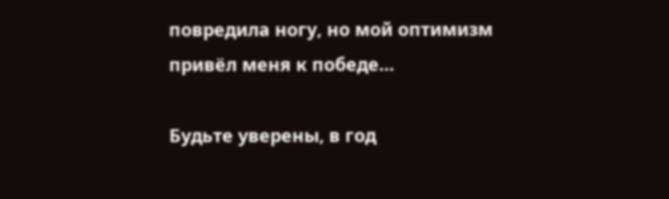повредила ногу, но мой оптимизм привёл меня к победе…

Будьте уверены, в год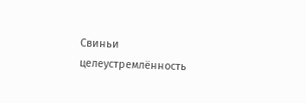Свиньи целеустремлённость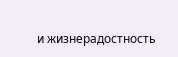и жизнерадостность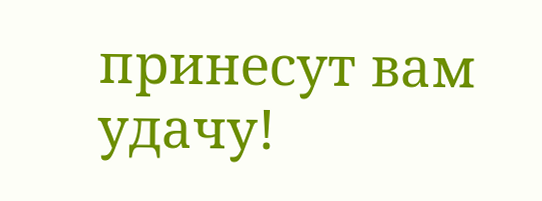принесут вам удачу!